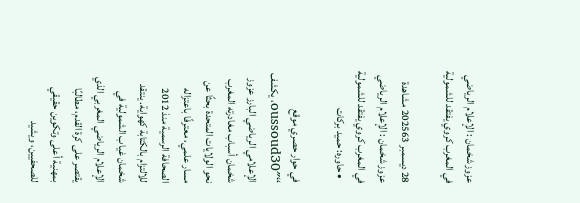عزوز شخمان : الإعلام الرياضي في المغرب كروي يفتقد للشمولية

28 ديسمبر 202563 مشاهدة
عزوز شخمان : الإعلام الرياضي في المغرب كروي يفتقد للشمولية
  • حاوره: حميد بركات

في حوار حصري موقع “oussoud30″، يكشف الإعلامي الرياضي البارز عزوز شخمان أسباب مغادرته المغرب نحو الولايات المتحدة بحثًا عن مسار علمي، معترفًا باعتزاله الصحافة الرسمية منذ 2012 للالتزام بالكتابة كهواية. ينتقد شخمان غياب الشمولية في الإعلام الرياضي المغربي الذي يقتصر على كرة القدم، مطالبًا بمهنية أعلى وتكوين حقيقي للصحفيين، ويشيد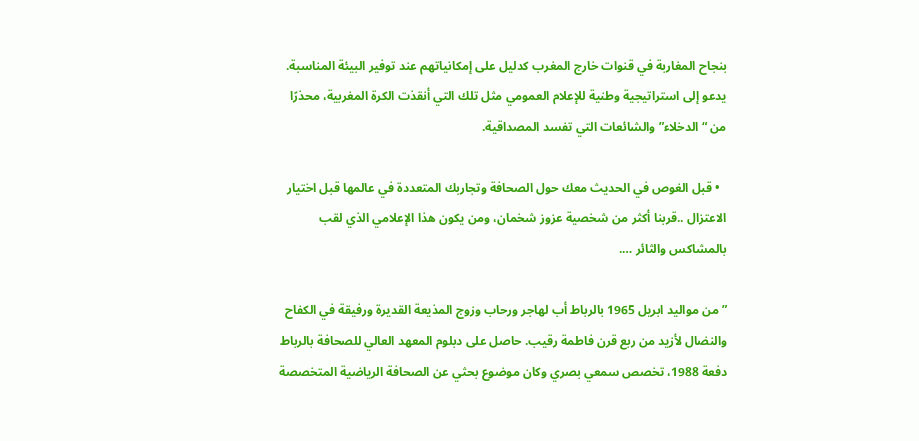بنجاح المغاربة في قنوات خارج المغرب كدليل على إمكانياتهم عند توفير البيئة المناسبة. يدعو إلى استراتيجية وطنية للإعلام العمومي مثل تلك التي أنقذت الكرة المغربية، محذرًا من “الدخلاء” والشائعات التي تفسد المصداقية.

  • قبل الغوص في الحديث معك حول الصحافة وتجاربك المتعددة في عالمها قبل اختيار الاعتزال ..قربنا أكثر من شخصية عزوز شخمان، ومن يكون هذا الإعلامي الذي لقب بالمشاكس والثائر ….

” من مواليد ابريل 1965 بالرباط أب لهاجر ورحاب وزوج المذيعة القديرة ورفيقة في الكفاح والنضال لأزيد من ربع قرن فاطمة رقيب. حاصل على دبلوم المعهد العالي للصحافة بالرباط دفعة 1988، تخصص سمعي بصري وكان موضوع بحثي عن الصحافة الرياضية المتخصصة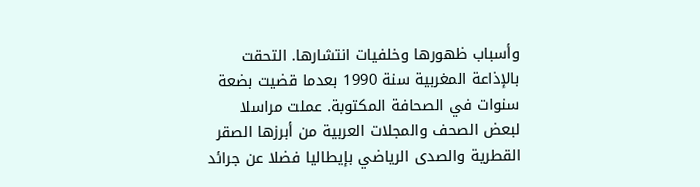وأسباب ظهورها وخلفيات انتشارها. التحقت بالإذاعة المغربية سنة 1990 بعدما قضيت بضعة سنوات في الصحافة المكتوبة. عملت مراسلا لبعض الصحف والمجلات العربية من أبرزها الصقر القطرية والصدى الرياضي بإيطاليا فضلا عن جرائد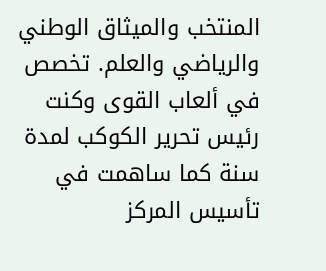المنتخب والميثاق الوطني والرياضي والعلم. تخصص في ألعاب القوى وكنت رئيس تحرير الكوكب لمدة سنة كما ساهمت في تأسيس المركز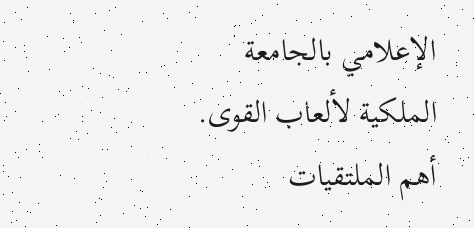الإعلامي بالجامعة الملكية لألعاب القوى. أهم الملتقيات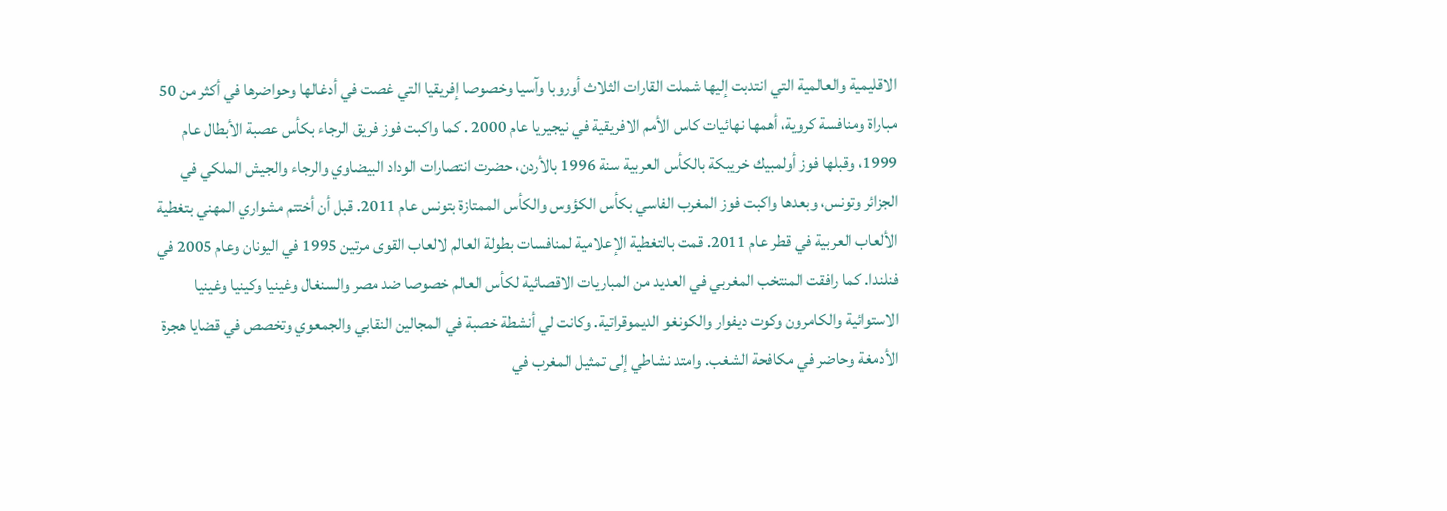الاقليمية والعالمية التي انتدبت إليها شملت القارات الثلاث أوروبا وآسيا وخصوصا إفريقيا التي غصت في أدغالها وحواضرها في أكثر من 50 مباراة ومنافسة كروية، أهمها نهائيات كاس الأمم الافريقية في نيجيريا عام 2000 . كما واكبت فوز فريق الرجاء بكأس عصبة الأبطال عام 1999، وقبلها فوز أولمبيك خريبكة بالكأس العربية سنة 1996 بالأردن، حضرت انتصارات الوداد البيضاوي والرجاء والجيش الملكي في الجزائر وتونس، وبعدها واكبت فوز المغرب الفاسي بكأس الكؤوس والكأس الممتازة بتونس عام 2011. قبل أن أختتم مشواري المهني بتغطية الألعاب العربية في قطر عام 2011. قمت بالتغطية الإعلامية لمنافسات بطولة العالم لالعاب القوى مرتين 1995 في اليونان وعام 2005 في فنلندا. كما رافقت المنتخب المغربي في العديد من المباريات الاقصائية لكأس العالم خصوصا ضد مصر والسنغال وغينيا وكينيا وغينيا الاستوائية والكامرون وكوت ديفوار والكونغو الديموقراتية. وكانت لي أنشطة خصبة في المجالين النقابي والجمعوي وتخصص في قضايا هجرة الأدمغة وحاضر في مكافحة الشغب. وامتد نشاطي إلى تمثيل المغرب في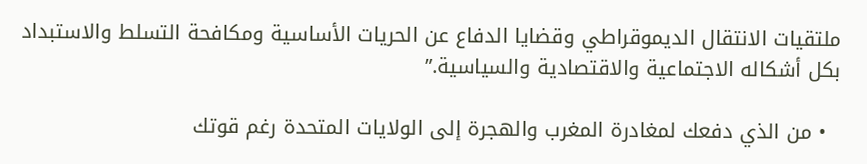ملتقيات الانتقال الديموقراطي وقضايا الدفاع عن الحريات الأساسية ومكافحة التسلط والاستبداد بكل أشكاله الاجتماعية والاقتصادية والسياسية.”

  • من الذي دفعك لمغادرة المغرب والهجرة إلى الولايات المتحدة رغم قوتك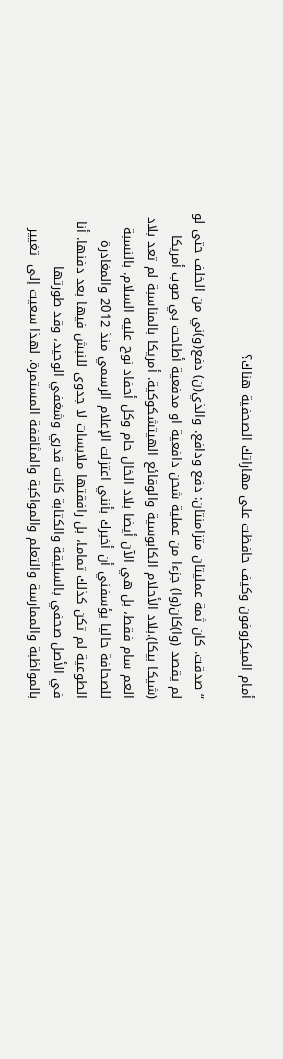أمام الميكروفون وكيف حافظت على مهاراتك الصحفية هناك؟

“صدقت. كان ثمة عمليتان متزامنتان: دفع ودافع. والذي(ن) دفع(و)ني من الخلف حتى لو لم يقصد (وا)كان(وا) جزءا من عملية شحن دافعية او مدفعية أطاحت بي صوب أمريكا (شيكا بيكا).بلاد الأحلام الكابوسية والوقائع الهيتشكوكية. أمريكا بالمناسبة لم تعد بلاد العم سام فقط، بل هي الآن أيضا بلاد الخال حام وكل أحفاد نوح عليه السلام. بالنسبة للصحافة حاليا يؤسفني أن أخبرك بأنني اعتزلت الإعلام الرسمي منذ 2012 والمغادرة الطوعية لم تكن كذلك تماما، بل رافقتها ملابسات لا جدوى للنبش فيها بعد دفنها. أنا في الأصل صحفي بالسليقة والكتابة كانت قدري وشغفي الوحيد، وقد طورتها بالمواظبة والممارسة والتعلم والمواكبة والمثاقفة المستمرة. لهذا سعيت إلى  تغيير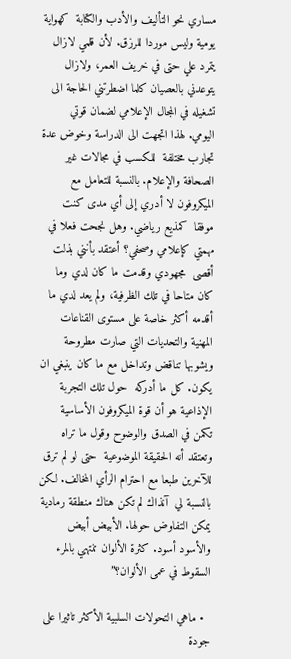مساري نحو التأليف والأدب والكتابة  كهواية يومية وليس موردا للرزق. لأن قلمي لازال يتمرد علي حتى في خريف العمر، ولازال  يتوعدني بالعصيان كلما اضطرتني الحاجة الى تشغيله في المجال الإعلامي لضمان قوتي اليومي. لهذا اتجهت الى الدراسة وخوض عدة تجارب مختلفة  للكسب في مجالات غير الصحافة والإعلام. بالنسبة للتعامل مع الميكروفون لا أدري إلى أي مدى كنت موفقا  كمذيع رياضي. وهل نجحت فعلا في مهمتي كإعلامي وصحفي؟ أعتقد بأنني بذلت أقصى  مجهودي وقدمت ما كان لدي وما كان متاحا في تلك الظرفية، ولم يعد لدي ما أقدمه أكثر خاصة على مستوى القناعات المهنية والتحديات التي صارت مطروحة ويشوبها تناقض وتداخل مع ما كان ينبغي ان يكون. كل ما أدركه  حول تلك التجربة الإذاعية هو أن قوة الميكروفون الأساسية  تكمن في الصدق والوضوح وقول ما تراه وتعتقد أنه الحقيقة الموضوعية  حتى لو لم ترق للآخرين طبعا مع احترام الرأي المخالف. لكن بالنسبة لي  آنذاك لم تكن هناك منطقة رمادية يمكن التفاوض حولها. الأبيض أبيض والأسود أسود. كثرة الألوان تنتهي بالمرء السقوط في عمى الألوان؟”

  • ماهي التحولات السلبية الأكثر تاثيرا على جودة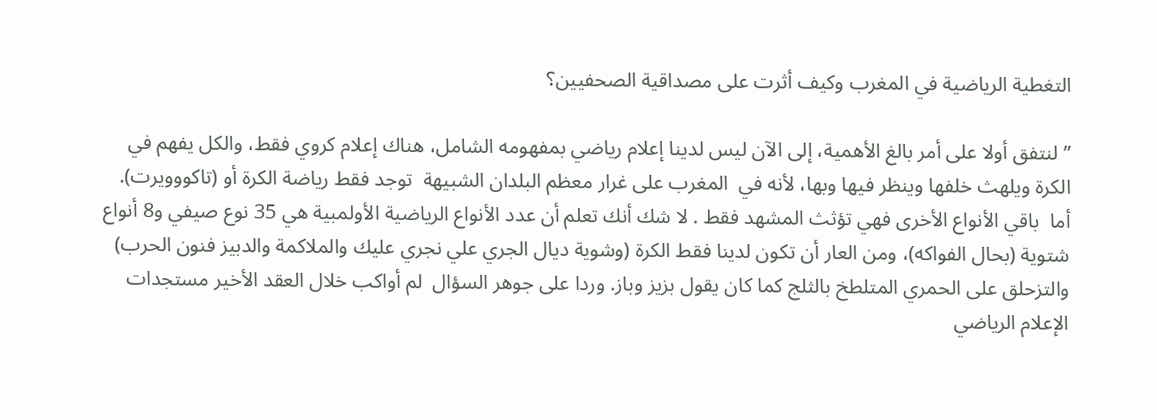التغطية الرياضية في المغرب وكيف أثرت على مصداقية الصحفيين؟

” لنتفق أولا على أمر بالغ الأهمية، إلى الآن ليس لدينا إعلام رياضي بمفهومه الشامل، هناك إعلام كروي فقط، والكل يفهم في الكرة ويلهث خلفها وينظر فيها وبها، لأنه في  المغرب على غرار معظم البلدان الشبيهة  توجد فقط رياضة الكرة أو (تاكووويرت). أما  باقي الأنواع الأخرى فهي تؤثث المشهد فقط . لا شك أنك تعلم أن عدد الأنواع الرياضية الأولمبية هي 35 نوع صيفي و8 أنواع شتوية (بحال الفواكه)، ومن العار أن تكون لدينا فقط الكرة (وشوية ديال الجري علي نجري عليك والملاكمة والدبيز فنون الحرب) والتزحلق على الحمري المتلطخ بالثلج كما كان يقول بزيز وباز. وردا على جوهر السؤال  لم أواكب خلال العقد الأخير مستجدات الإعلام الرياضي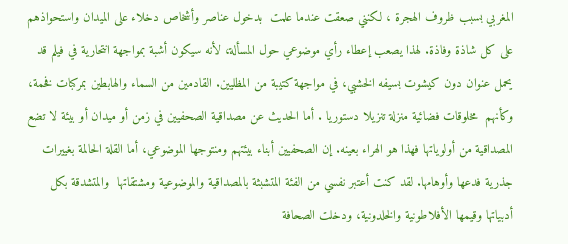المغربي بسبب ظروف الهجرة ، لكنني صعقت عندما علمت  بدخول عناصر وأشخاص دخلاء على الميدان واستحواذهم على كل شاذة وفاذة. لهذا يصعب إعطاء رأي موضوعي حول المسألة، لأنه سيكون أشبة بمواجهة انتحارية في فيلم قد يحمل عنوان دون كيشوت بسيفه الخشبي، في مواجهة كتيبة من المظليين. القادمين من السماء والهابطين بمركبات فخمة، وكأنهم  مخلوقات فضائية منزلة تنزيلا دستوريا . أما الحديث عن مصداقية الصحفيين في زمن أو ميدان أو بيئة لا تضع المصداقية من أولوياتها فهذا هو الهراء بعينه. إن الصحفيين أبناء بيئتهم ومنتوجها الموضوعي، أما القلة الحالمة بغييرات جذرية فدعها وأوهامها. لقد كنت أعتبر نفسي من الفئة المتشبثة بالمصداقية والموضوعية ومشتقاتها  والمتشدقة بكل أدبياتها وقيمها الأفلاطونية والخلدونية، ودخلت الصحافة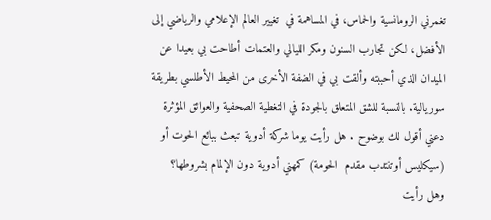تغمرني الرومانسية والحماس، في المساهمة في  تغيير العالم الإعلامي والرياضي إلى الأفضل، لكن تجارب السنون ومكر الليالي والعتمات أطاحت بي بعيدا عن الميدان الذي أحببته وألقت بي في الضفة الأخرى من المحيط الأطلسي بطريقة سوريالية. بالنسبة للشق المتعلق بالجودة في التغطية الصحفية والعوائق المؤثرة دعني أقول لك بوضوح . هل رأيت يوما شركة أدوية تبعث ببائع الحوت أو (سيكليس أوتنتدب مقدم  الحومة) كمهني أدوية دون الإلمام بشروطها؟ وهل رأيت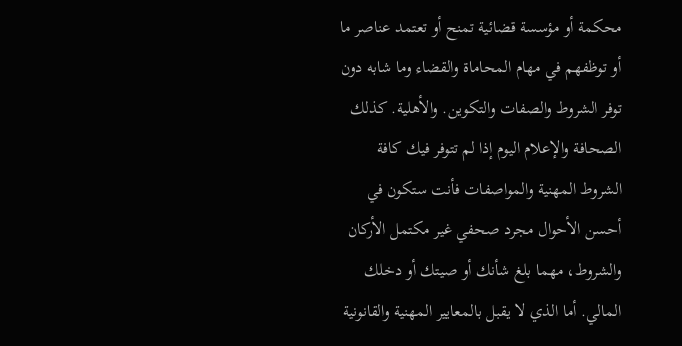محكمة أو مؤسسة قضائية تمنح أو تعتمد عناصر ما أو توظفهم في مهام المحاماة والقضاء وما شابه دون توفر الشروط والصفات والتكوين. والأهلية. كذلك الصحافة والإعلام اليوم إذا لم تتوفر فيك كافة الشروط المهنية والمواصفات فأنت ستكون في أحسن الأحوال مجرد صحفي غير مكتمل الأركان والشروط، مهما بلغ شأنك أو صيتك أو دخلك المالي. أما الذي لا يقبل بالمعايير المهنية والقانونية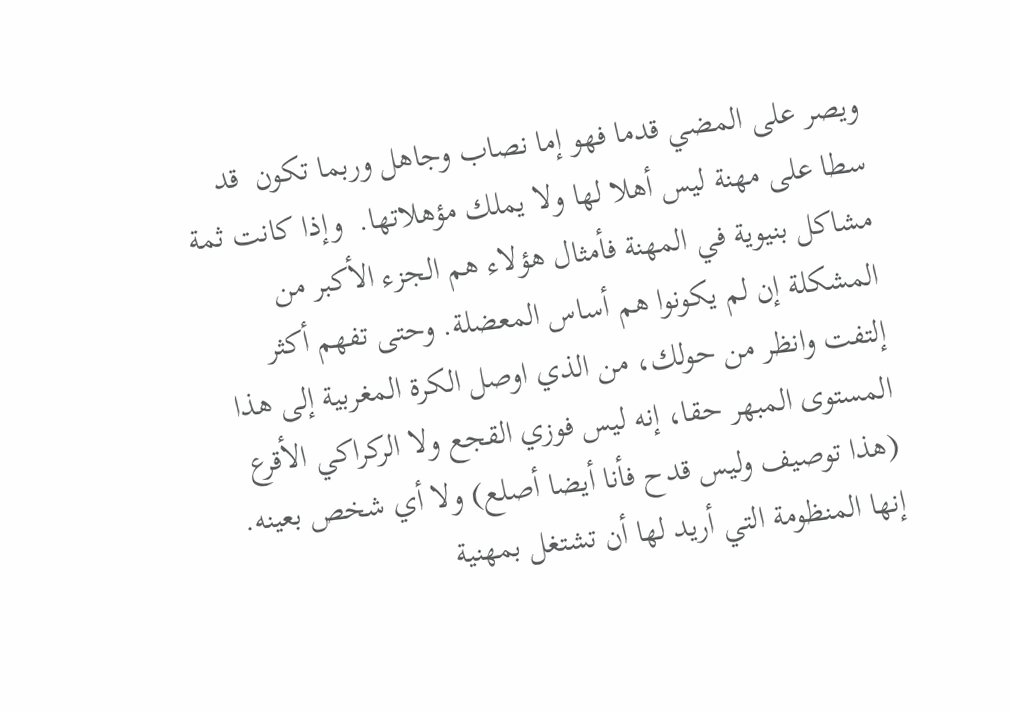ويصر على المضي قدما فهو إما نصاب وجاهل وربما تكون  قد سطا على مهنة ليس أهلا لها ولا يملك مؤهلاتها.  وإذا كانت ثمة مشاكل بنيوية في المهنة فأمثال هؤلاء هم الجزء الأكبر من المشكلة إن لم يكونوا هم أساس المعضلة. وحتى تفهم أكثر إلتفت وانظر من حولك، من الذي اوصل الكرة المغربية إلى هذا المستوى المبهر حقا، إنه ليس فوزي القجع ولا الركراكي الأقرع (هذا توصيف وليس قدح فأنا أيضا أصلع) ولا أي شخص بعينه. إنها المنظومة التي أريد لها أن تشتغل بمهنية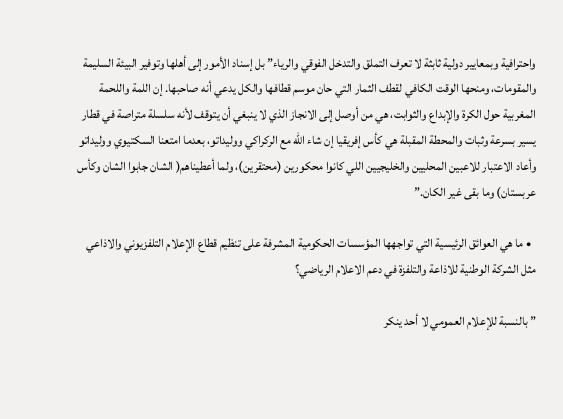واحترافية وبمعايير دولية ثابثة لا تعرف التملق والتدخل الفوقي والرياء” بل إسناد الأمور إلى أهلها وتوفير البيئة السليمة والمقومات، ومنحها الوقت الكافي لقطف الثمار التي حان موسم قطافها والكل يدعي أنه صاحبها. إن اللمة واللحمة المغربية حول الكرة والإبداع والثوابت، هي من أوصل إلى الانجاز الذي لا ينبغي أن يتوقف لأنه سلسلة متراصة في قطار يسير بسرعة وثبات والمحطة المقبلة هي كأس إفريقيا إن شاء الله مع الركراكي ووليداتو، بعدما امتعنا السكتيوي ووليداتو وأعاد الاعتبار للاعبين المحليين والخليجيين اللي كانوا محكورين (محتقرين)، ولما أعطيناهم( الشان جابوا الشان وكأس عربستان) وما بقى غير الكان.”

  • ما هي العوائق الرئيسية التي تواجهها المؤسسات الحكومية المشرفة على تنظيم قطاع الإعلام التلفزيوني والاذاعي مثل الشركة الوطنية للاذاعة والتلفزة في دعم الاعلام الرياضي؟

” بالنسبة للإعلام العمومي لا أحد ينكر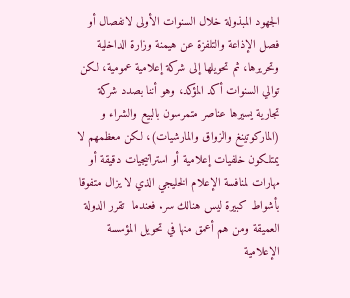الجهود المبذولة خلال السنوات الأولى لانفصال أو فصل الإذاعة والتلفزة عن هيمنة وزارة الداخلية وتحريرها، ثم تحويلها إلى شركة إعلامية عمومية، لكن توالي السنوات أكد المؤكد، وهو أننا بصدد شركة تجارية يسيرها عناصر متمرسون بالبيع والشراء و (الماركوتينغ والزواق والمارشيات)، لكن معظمهم لا يمتلكون خلفيات إعلامية أو استراتيجيات دقيقة أو مهارات لمنافسة الإعلام الخليجي الذي لا يزال متفوقا بأشواط كبيرة ليس هنالك سر. فعندما  تقرر الدولة العميقة ومن هم أعمق منها في تحويل المؤسسة الإعلامية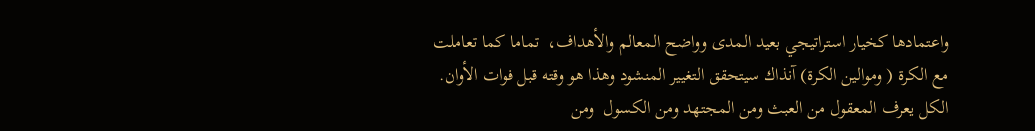واعتمادها كخيار استراتيجي بعيد المدى وواضح المعالم والأهداف،  تماما كما تعاملت مع الكرة ( وموالين الكرة) آنذاك سيتحقق التغيير المنشود وهذا هو وقته قبل فوات الأوان.  الكل يعرف المعقول من العبث ومن المجتهد ومن الكسول  ومن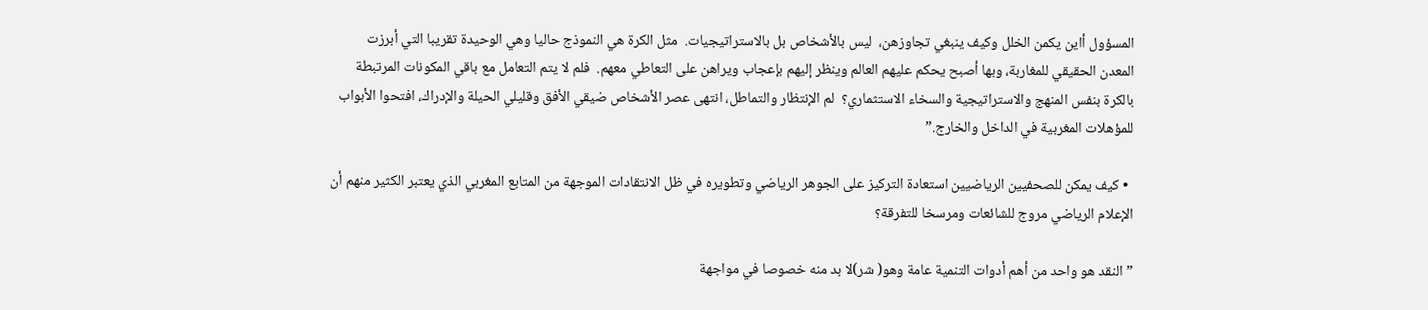المسؤول أاين يكمن الخلل وكيف ينبغي تجاوزهن،  ليس بالأشخاص بل بالاستراتيجيات.  مثل الكرة هي النموذج حاليا وهي الوحيدة تقريبا التي أبرزت المعدن الحقيقي للمغاربة، وبها أصبح يحكم عليهم العالم وينظر إليهم بإعجاب ويراهن على التعاطي معهم.  فلم لا يتم التعامل مع باقي المكونات المرتبطة بالكرة بنفس المنهج والاستراتيجية والسخاء الاستثماري؟  لم الإنتظار والتماطل، انتهى عصر الأشخاص ضيقي الأفق وقليلي الحيلة والإدراك، افتحوا الأبواب للمؤهلات المغربية في الداخل والخارج.”

  • كيف يمكن للصحفيين الرياضيين استعادة التركيز على الجوهر الرياضي وتطويره في ظل الانتقادات الموجهة من المتابع المغربي الذي يعتبر الكثير منهم أن الإعلام الرياضي مروج للشائعات ومرسخا للتفرقة؟

” النقد هو واحد من أهم أدوات التنمية عامة وهو( شر)لا بد منه خصوصا في مواجهة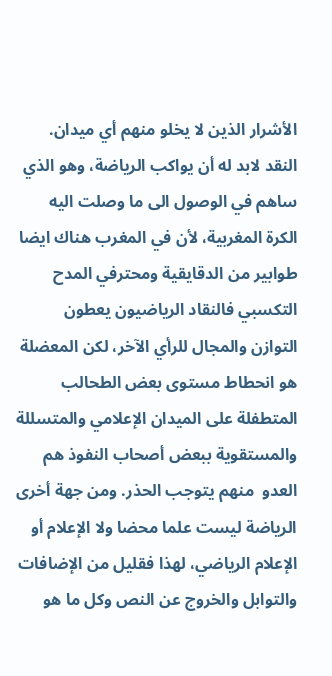الأشرار الذين لا يخلو منهم أي ميدان. النقد لابد له أن يواكب الرياضة، وهو الذي ساهم في الوصول الى ما وصلت اليه الكرة المغربية، لأن في المغرب هناك ايضا طوابير من الدقايقية ومحترفي المدح التكسبي فالنقاد الرياضيون يعطون التوازن والمجال للرأي الآخر، لكن المعضلة هو انحطاط مستوى بعض الطحالب المتطفلة على الميدان الإعلامي والمتسللة والمستقوية ببعض أصحاب النفوذ هم العدو  منهم يتوجب الحذر. ومن جهة أخرى الرياضة ليست علما محضا ولا الإعلام أو الإعلام الرياضي، لهذا فقليل من الإضافات والتوابل والخروج عن النص وكل ما هو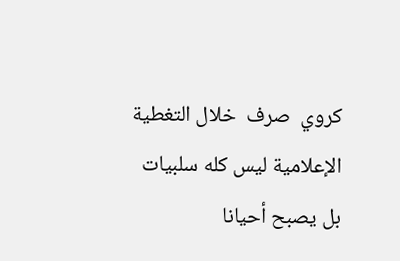كروي  صرف  خلال التغطية الإعلامية ليس كله سلبيات بل يصبح أحيانا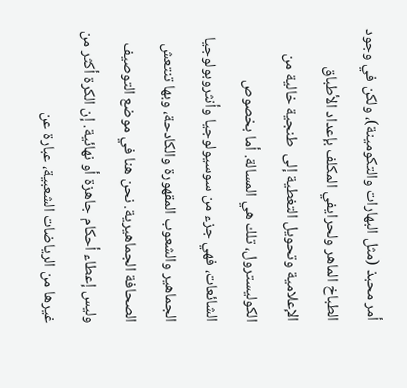أمر محبذ (مثل البهارات والتكومينة)، ولكن في وجود الطباخ الماهر ولحرايفي المكلف بإعداد الأطباق الإعلامية وتحويل التغطية إلى  طنجية خالية من الكوليسترول، تلك هي المسالة. أما بخصوص الشائعات، فهي جزء من سوسيولوجيا وأنثروبولوجيا الجماهير والشعوب المقهورة والكادحة، وبها تنتعش الصحافة الجماهيرية. نحن هنا في موضع التوصيف وليس إعطاء أحكام جاهزة أو نهائية. إن الكرة أكثر من غيرها من الرياضات الشعبية، عبارة عن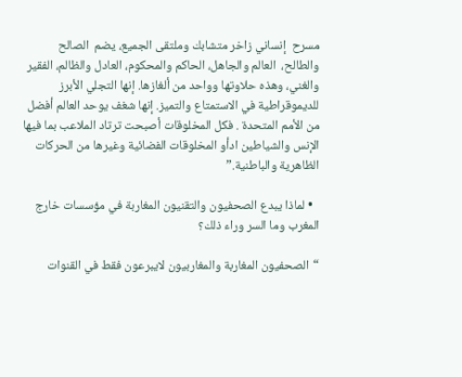مسرح  إنساني زاخر متشابك وملتقى الجميع، يضم  الصالح والطالح،  العالم والجاهل، الحاكم والمحكوم، العادل والظالم، الفقير والغني، وهذه حلاوتها وواحد من ألغازها. إنها التجلي الأبرز للديموقراطية في الاستمتاع والتميز. إنها شغف يوحد العالم أفضل من الأمم المتحدة . فكل المخلوقات أصبحت ترتاد الملاعب بما فيها الإنس والشياطين ادأو المخلوقات الفضائية وغيرها من الحركات الظاهرية والباطنية.”

  • لماذا يبدع الصحفيون والتقنيون المغاربة في مؤسسات خارج المغرب وما السر وراء ذلك؟

“الصحفيون المغاربة والمغاربيون لايبرعون فقط في القنوات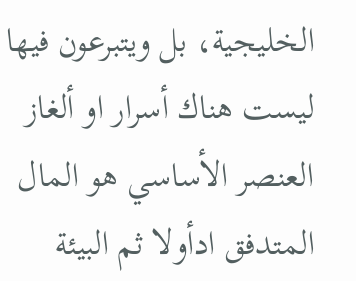الخليجية، بل ويتبرعون فيها  ليست هناك أسرار او ألغاز العنصر الأساسي هو المال المتدفق ادأولا ثم البيئة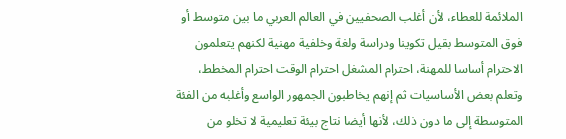الملائمة للعطاء، لأن أغلب الصحفيين في العالم العربي ما بين متوسط أو فوق المتوسط بقيل تكوينا ودراسة ولغة وخلفية مهنية لكنهم يتعلمون الاحترام أساسا للمهنة، احترام المشغل احترام الوقت احترام المخطط،  وتعلم بعض الأساسيات ثم إنهم يخاطبون الجمهور الواسع وأغلبه من الفئة المتوسطة إلى ما دون ذلك، لأنها أيضا نتاج بيئة تعليمية لا تخلو من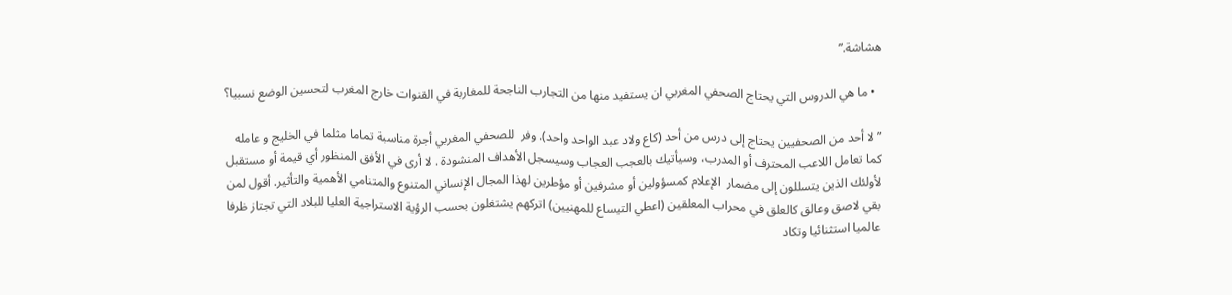هشاشة.”

  • ما هي الدروس التي يحتاج الصحفي المغربي ان يستفيد منها من التجارب الناجحة للمغاربة في القنوات خارج المغرب لتحسين الوضع نسبيا؟

” لا أحد من الصحفيين يحتاج إلى درس من أحد (كاع ولاد عبد الواحد واحد). وفر  للصحفي المغربي أجرة مناسبة تماما مثلما في الخليج و عامله كما تعامل اللاعب المحترف أو المدرب، وسيأتيك بالعجب العجاب وسيسجل الأهداف المنشودة . لا أرى في الأفق المنظور أي قيمة أو مستقبل لأولئك الذين يتسللون إلى مضمار  الإعلام كمسؤولين أو مشرفين أو مؤطرين لهذا المجال الإنساني المتنوع والمتنامي الأهمية والتأثير. أقول لمن بقي لاصق وعالق كالعلق في محراب المعلقين (اعطي التيساع للمهنيين) اتركهم يشتغلون بحسب الرؤية الاستراجية العليا للبلاد التي تجتاز ظرفا عالميا استثنائيا وتكاد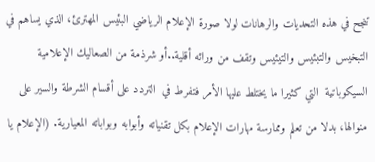تنجح في هذه التحديات والرهانات لولا صورة الإعلام الرياضي البئيس المهترئ، الذي يساهم في التبخيس والتبئيس والتيئيس وتقف من ورائه أقلية..أو شرذمة من الصعاليك الإعلامية السيكوباتية  التي كثيرا ما يختلط عليها الأمر فتفرط في  التردد على أقسام الشرطة والسير على منوالها، بدلا من تعلم وممارسة مهارات الإعلام بكل تقنياته وأبوابه وبواباته المعيارية. (الإعلام يا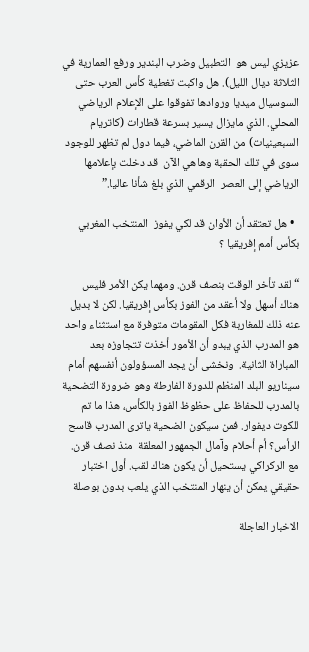عزيزي ليس هو  التطبيل وضرب البندير ورفع العمارية في الثلاثة ديال الليل). هل واكبت تغطية كأس العرب حتى السوسيال ميديا وروادها تفوقوا على الإعلام الرياضي المحلي. الذي مايزال يسير بسرعة قطارات (كاتريام السبعينيات) من القرن الماضي، فيما دول لم تظهر للوجود سوى في تلك الحقبة وهاهي الآن  قد دخلت بإعلامها الرياضي إلى العصر  الرقمي الذي بلغ شأنا عاليا.”

  • هل تعتقد أن الأوان قد لكي يفوز  المنتخب المغربي بكأس أمم إفريقيا ؟

“لقد تأخر الوقت بنصف قرن. ومهما يكن الأمر فليس هناك أسهل ولا أعقد من الفوز بكأس إفريقيا. لكن لا بديل عنه ذلك للمغاربة فكل المقومات متوفرة مع استثناء واحد هو المدرب الذي يبدو أن الأمور أخذت تتجاوزه بعد المباراة الثانية.  ونخشى أن يجد المسؤولون أنفسهم أمام سيناريو البلد المنظم للدورة الفارطة وهو ضرورة التضحية بالمدرب للحفاظ على حظوظ الفوز بالكأس، هذا ما تم للكوت ديفوار. فمن سيكون الضحية ياترى المدرب قاسح الرأس؟ أم أحلام وآمال الجمهور المعلقة  منذ نصف قرن. مع الركراكي يستحيل أن يكون هناك لقب. أول اختبار حقيقي يمكن أن ينهار المنتخب الذي يلعب بدون بوصلة

الاخبار العاجلة